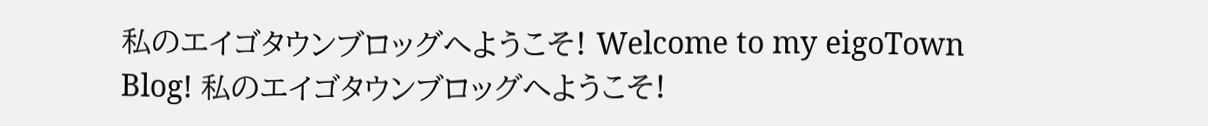私のエイゴタウンブロッグへようこそ! Welcome to my eigoTown Blog! 私のエイゴタウンブロッグへようこそ!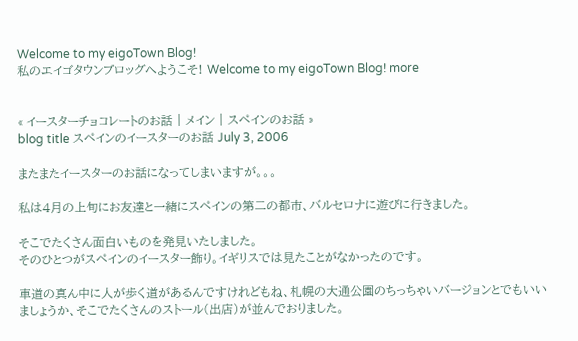Welcome to my eigoTown Blog!
私のエイゴタウンブロッグへようこそ! Welcome to my eigoTown Blog! more


« イースターチョコレートのお話 | メイン | スペインのお話 »
blog title スペインのイースターのお話 July 3, 2006

またまたイースターのお話になってしまいますが。。。

私は4月の上旬にお友達と一緒にスペインの第二の都市、バルセロナに遊びに行きました。

そこでたくさん面白いものを発見いたしました。
そのひとつがスペインのイースター飾り。イギリスでは見たことがなかったのです。

車道の真ん中に人が歩く道があるんですけれどもね、札幌の大通公園のちっちゃいバージョンとでもいいましょうか、そこでたくさんのストール(出店)が並んでおりました。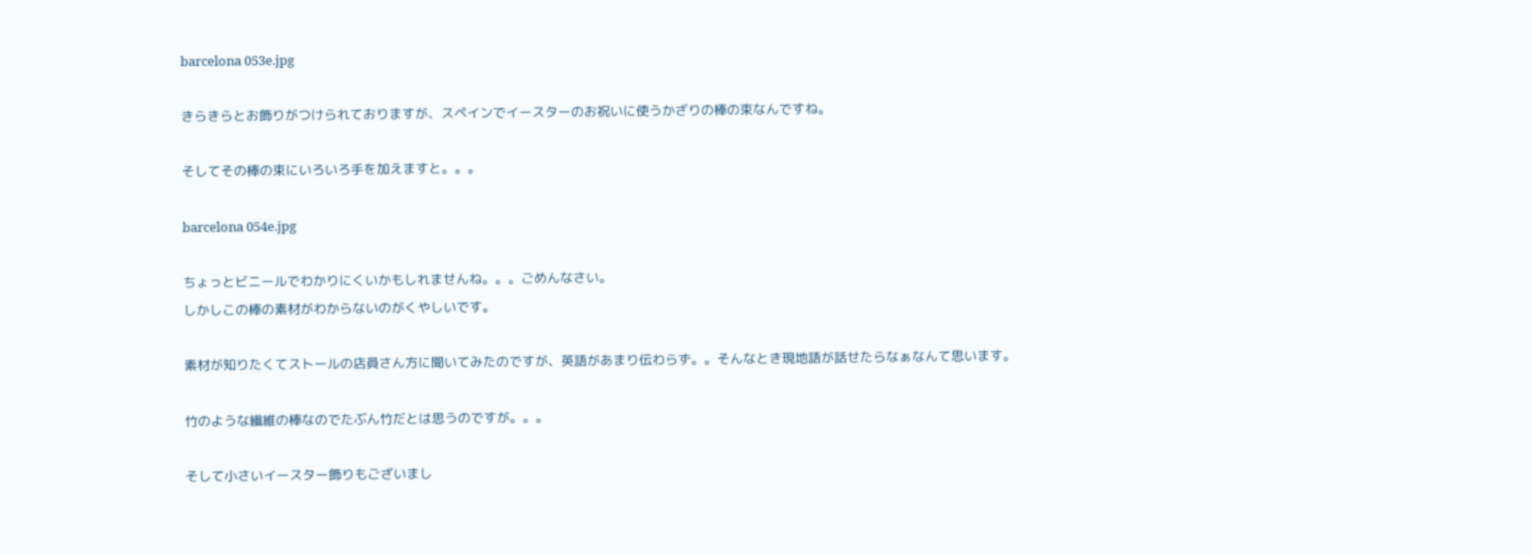barcelona 053e.jpg

きらきらとお飾りがつけられておりますが、スペインでイースターのお祝いに使うかざりの棒の束なんですね。

そしてその棒の束にいろいろ手を加えますと。。。

barcelona 054e.jpg

ちょっとビニールでわかりにくいかもしれませんね。。。ごめんなさい。
しかしこの棒の素材がわからないのがくやしいです。

素材が知りたくてストールの店員さん方に聞いてみたのですが、英語があまり伝わらず。。そんなとき現地語が話せたらなぁなんて思います。

竹のような繊維の棒なのでたぶん竹だとは思うのですが。。。

そして小さいイースター飾りもございまし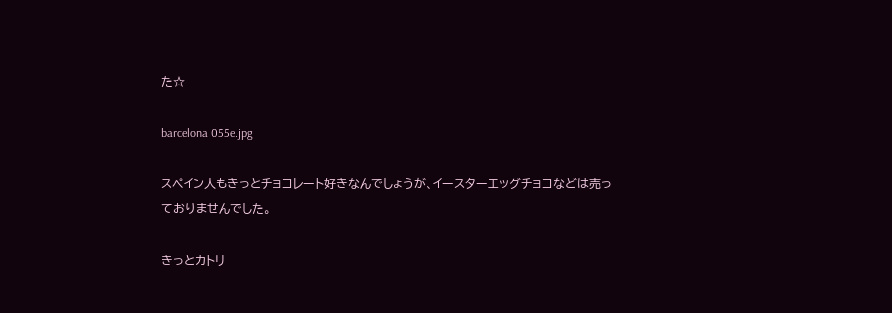た☆

barcelona 055e.jpg

スペイン人もきっとチョコレート好きなんでしょうが、イースターエッグチョコなどは売っておりませんでした。

きっとカトリ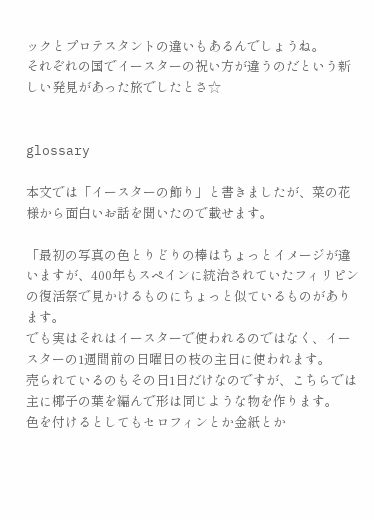ックとプロテスタントの違いもあるんでしょうね。
それぞれの国でイースターの祝い方が違うのだという新しい発見があった旅でしたとさ☆


glossary

本文では「イースターの飾り」と書きましたが、菜の花様から面白いお話を聞いたので載せます。

「最初の写真の色とりどりの棒はちょっとイメージが違いますが、400年もスペインに統治されていたフィリピンの復活祭で見かけるものにちょっと似ているものがあります。
でも実はそれはイースターで使われるのではなく、イースターの1週間前の日曜日の枝の主日に使われます。
売られているのもその日1日だけなのですが、こちらでは主に椰子の葉を編んで形は同じような物を作ります。
色を付けるとしてもセロフィンとか金紙とか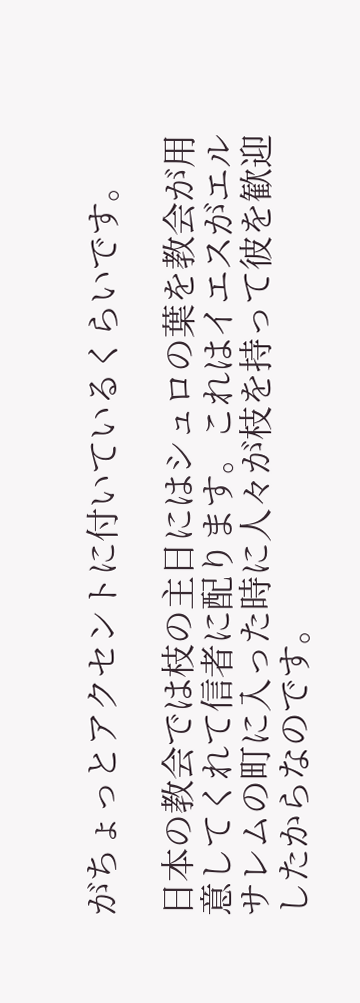がちょっとアクセントに付いているくらいです。

日本の教会では枝の主日にはシュロの葉を教会が用意してくれて信者に配ります。これはイエスがエルサレムの町に入った時に人々が枝を持って彼を歓迎したからなのです。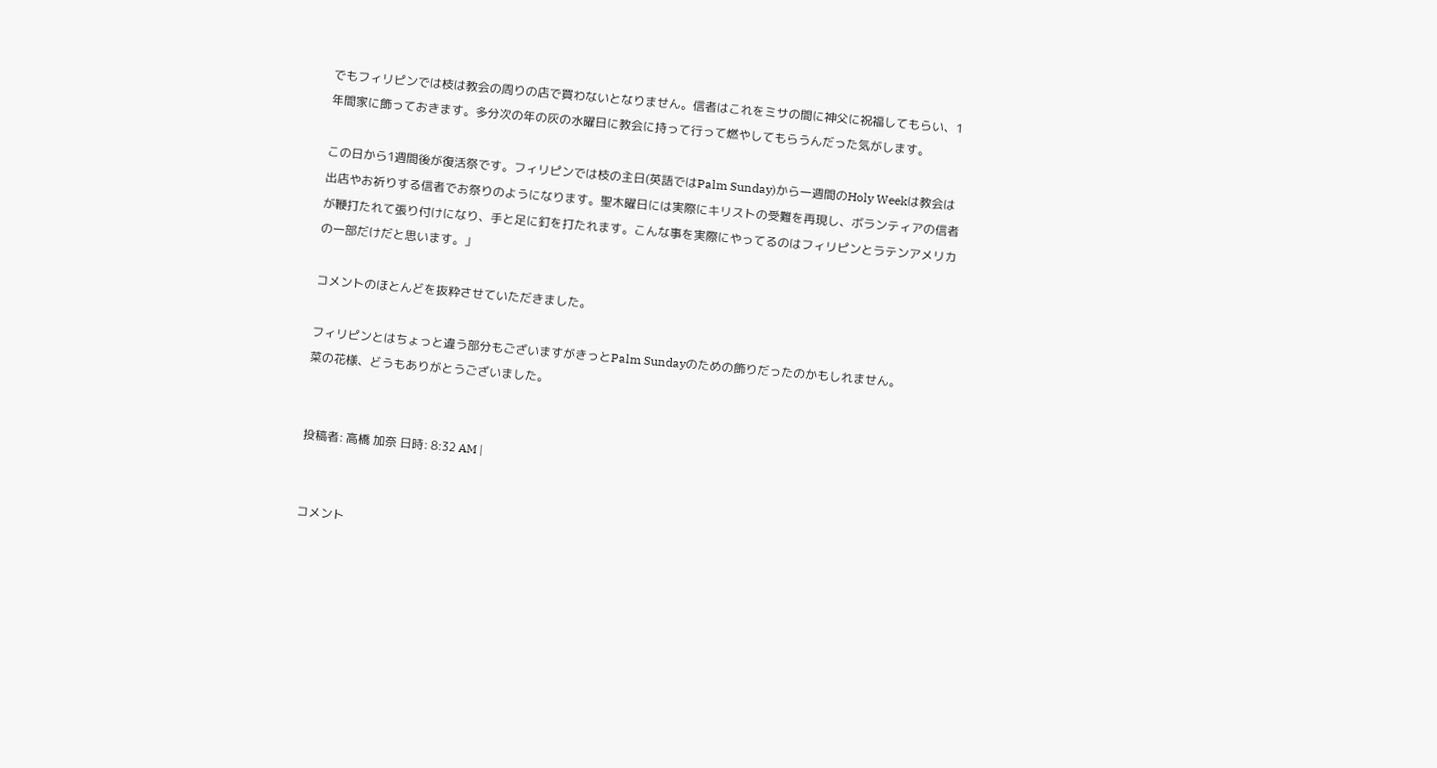でもフィリピンでは枝は教会の周りの店で買わないとなりません。信者はこれをミサの間に神父に祝福してもらい、1年間家に飾っておきます。多分次の年の灰の水曜日に教会に持って行って燃やしてもらうんだった気がします。

この日から1週間後が復活祭です。フィリピンでは枝の主日(英語ではPalm Sunday)から一週間のHoly Weekは教会は出店やお祈りする信者でお祭りのようになります。聖木曜日には実際にキリストの受難を再現し、ボランティアの信者が鞭打たれて張り付けになり、手と足に釘を打たれます。こんな事を実際にやってるのはフィリピンとラテンアメリカの一部だけだと思います。」

コメントのほとんどを抜粋させていただきました。

フィリピンとはちょっと違う部分もございますがきっとPalm Sundayのための飾りだったのかもしれません。
菜の花様、どうもありがとうございました。


投稿者: 高橋 加奈 日時: 8:32 AM |


コメント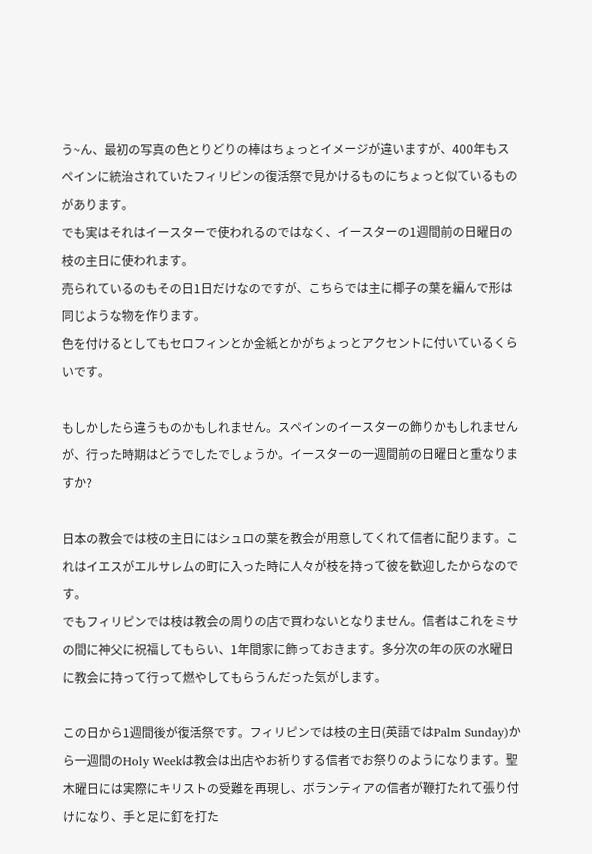う~ん、最初の写真の色とりどりの棒はちょっとイメージが違いますが、400年もスペインに統治されていたフィリピンの復活祭で見かけるものにちょっと似ているものがあります。
でも実はそれはイースターで使われるのではなく、イースターの1週間前の日曜日の枝の主日に使われます。
売られているのもその日1日だけなのですが、こちらでは主に椰子の葉を編んで形は同じような物を作ります。
色を付けるとしてもセロフィンとか金紙とかがちょっとアクセントに付いているくらいです。

もしかしたら違うものかもしれません。スペインのイースターの飾りかもしれませんが、行った時期はどうでしたでしょうか。イースターの一週間前の日曜日と重なりますか?

日本の教会では枝の主日にはシュロの葉を教会が用意してくれて信者に配ります。これはイエスがエルサレムの町に入った時に人々が枝を持って彼を歓迎したからなのです。
でもフィリピンでは枝は教会の周りの店で買わないとなりません。信者はこれをミサの間に神父に祝福してもらい、1年間家に飾っておきます。多分次の年の灰の水曜日に教会に持って行って燃やしてもらうんだった気がします。

この日から1週間後が復活祭です。フィリピンでは枝の主日(英語ではPalm Sunday)から一週間のHoly Weekは教会は出店やお祈りする信者でお祭りのようになります。聖木曜日には実際にキリストの受難を再現し、ボランティアの信者が鞭打たれて張り付けになり、手と足に釘を打た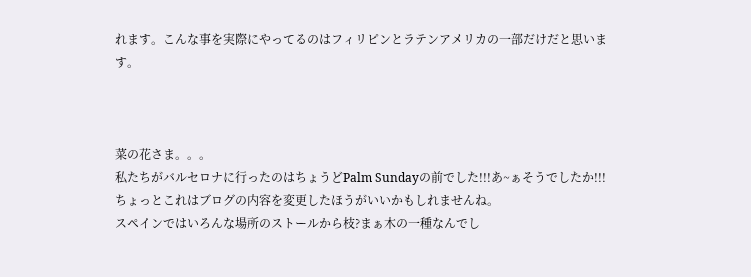れます。こんな事を実際にやってるのはフィリピンとラテンアメリカの一部だけだと思います。



菜の花さま。。。
私たちがバルセロナに行ったのはちょうどPalm Sundayの前でした!!!あ~ぁそうでしたか!!!
ちょっとこれはブログの内容を変更したほうがいいかもしれませんね。
スペインではいろんな場所のストールから枝?まぁ木の一種なんでし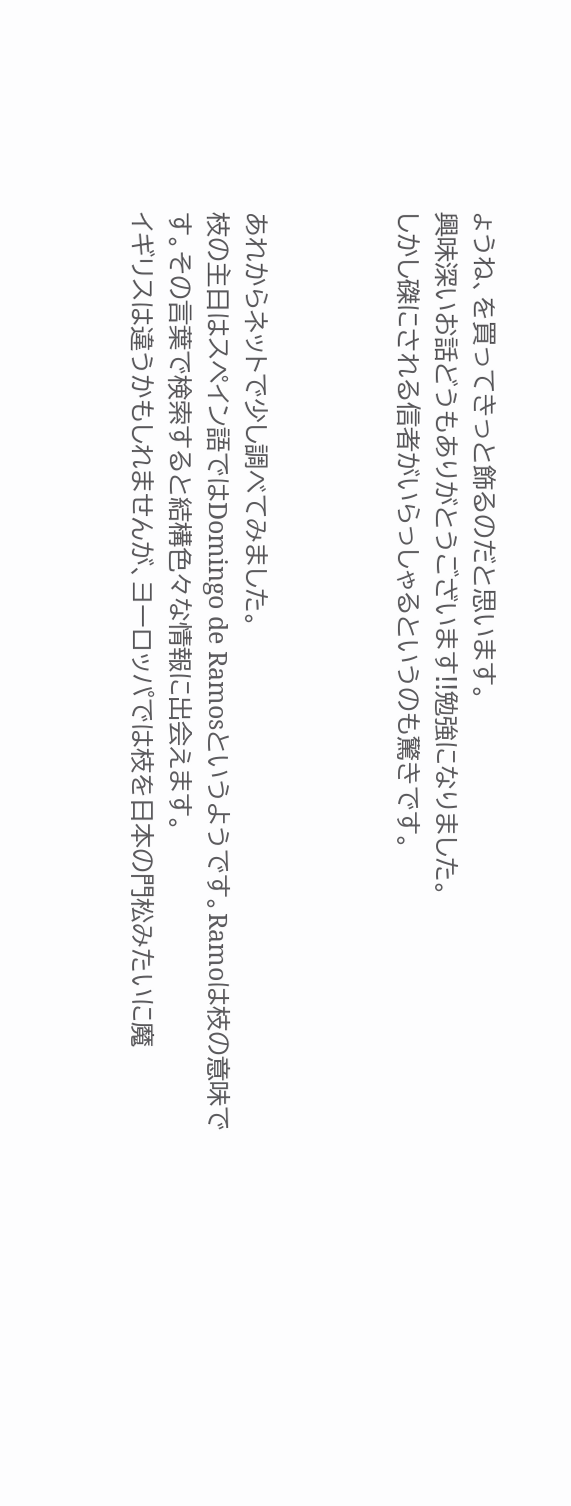ょうね、を買ってきっと飾るのだと思います。
興味深いお話どうもありがとうございます!!勉強になりました。
しかし磔にされる信者がいらっしゃるというのも驚きです。



あれからネットで少し調べてみました。
枝の主日はスペイン語ではDomingo de Ramosというようです。Ramoは枝の意味です。その言葉で検索すると結構色々な情報に出会えます。
イギリスは違うかもしれませんが、ヨーロッパでは枝を日本の門松みたいに魔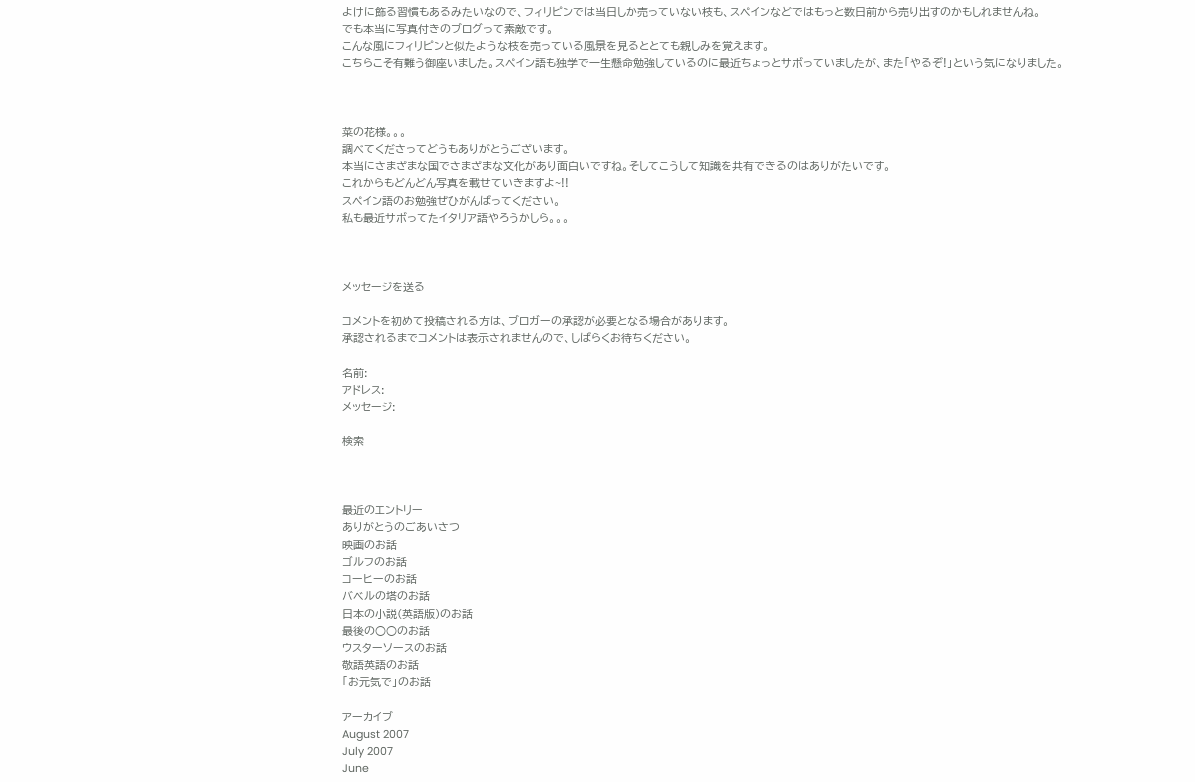よけに飾る習慣もあるみたいなので、フィリピンでは当日しか売っていない枝も、スペインなどではもっと数日前から売り出すのかもしれませんね。
でも本当に写真付きのブログって素敵です。
こんな風にフィリピンと似たような枝を売っている風景を見るととても親しみを覚えます。
こちらこそ有難う御座いました。スペイン語も独学で一生懸命勉強しているのに最近ちょっとサボっていましたが、また「やるぞ!」という気になりました。



菜の花様。。。
調べてくださってどうもありがとうございます。
本当にさまざまな国でさまざまな文化があり面白いですね。そしてこうして知識を共有できるのはありがたいです。
これからもどんどん写真を載せていきますよ~!!
スペイン語のお勉強ぜひがんばってください。
私も最近サボってたイタリア語やろうかしら。。。



メッセージを送る

コメントを初めて投稿される方は、ブロガーの承認が必要となる場合があります。
承認されるまでコメントは表示されませんので、しばらくお待ちください。

名前:
アドレス:
メッセージ:

検索



最近のエントリー
ありがとうのごあいさつ
映画のお話
ゴルフのお話
コーヒーのお話
バベルの塔のお話
日本の小説(英語版)のお話
最後の○○のお話
ウスターソースのお話
敬語英語のお話
「お元気で」のお話

アーカイブ
August 2007
July 2007
June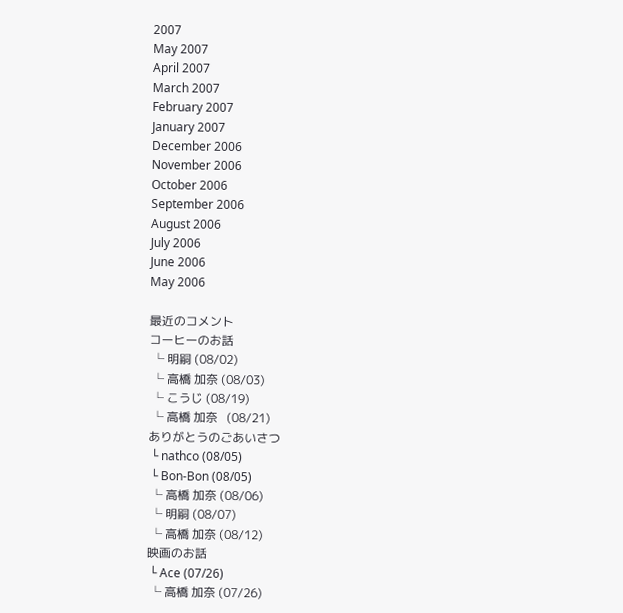2007
May 2007
April 2007
March 2007
February 2007
January 2007
December 2006
November 2006
October 2006
September 2006
August 2006
July 2006
June 2006
May 2006

最近のコメント
コーヒーのお話
 └ 明嗣 (08/02)
 └ 高橋 加奈 (08/03)
 └ こうじ (08/19)
 └ 高橋 加奈   (08/21)
ありがとうのごあいさつ
 └ nathco (08/05)
 └ Bon-Bon (08/05)
 └ 高橋 加奈 (08/06)
 └ 明嗣 (08/07)
 └ 高橋 加奈 (08/12)
映画のお話
 └ Ace (07/26)
 └ 高橋 加奈 (07/26)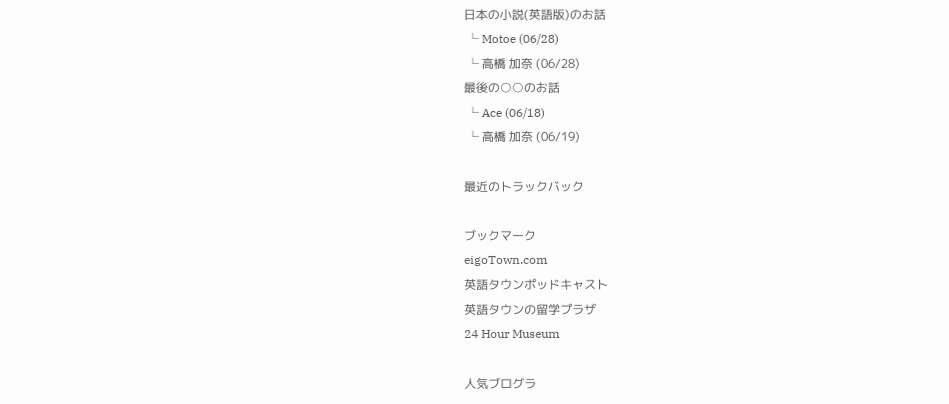日本の小説(英語版)のお話
 └ Motoe (06/28)
 └ 高橋 加奈 (06/28)
最後の○○のお話
 └ Ace (06/18)
 └ 高橋 加奈 (06/19)

最近のトラックバック

ブックマーク
eigoTown.com
英語タウンポッドキャスト
英語タウンの留学プラザ
24 Hour Museum

人気ブログラ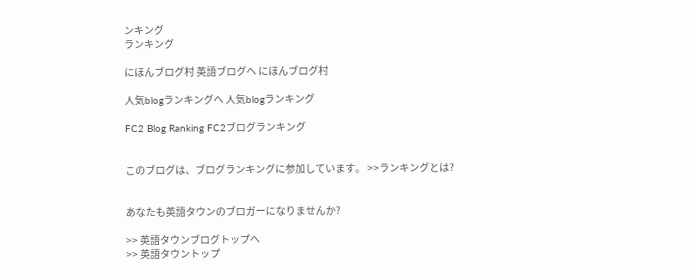ンキング
ランキング

にほんブログ村 英語ブログへ にほんブログ村

人気blogランキングへ 人気blogランキング

FC2 Blog Ranking FC2ブログランキング


このブログは、ブログランキングに参加しています。 >>ランキングとは?


あなたも英語タウンのブロガーになりませんか?

>> 英語タウンブログトップへ
>> 英語タウントップ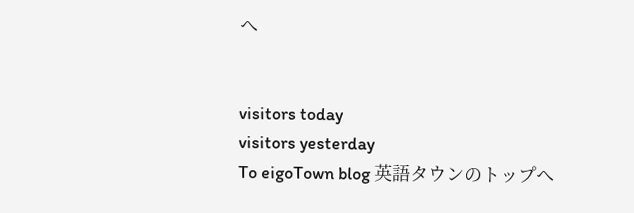へ


visitors today
visitors yesterday
To eigoTown blog 英語タウンのトップへ